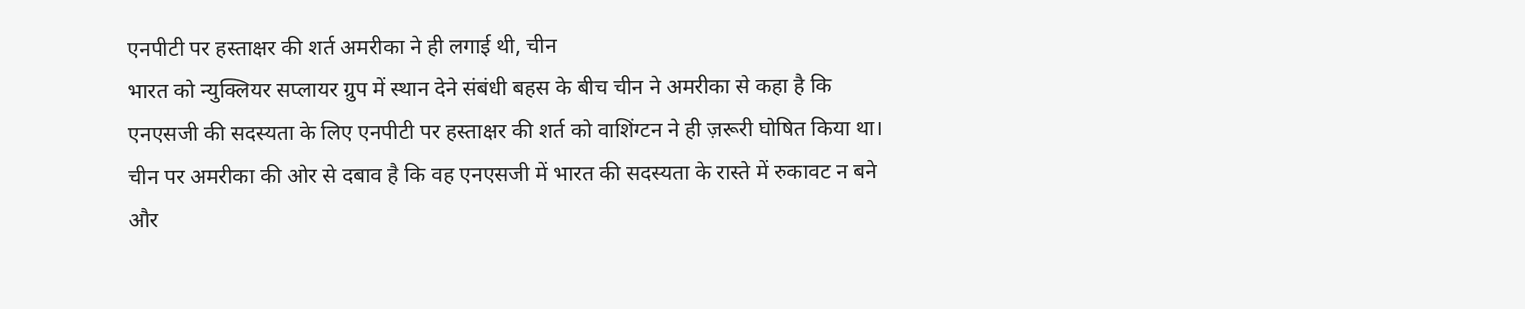एनपीटी पर हस्ताक्षर की शर्त अमरीका ने ही लगाई थी, चीन
भारत को न्युक्लियर सप्लायर ग्रुप में स्थान देने संबंधी बहस के बीच चीन ने अमरीका से कहा है कि एनएसजी की सदस्यता के लिए एनपीटी पर हस्ताक्षर की शर्त को वाशिंग्टन ने ही ज़रूरी घोषित किया था।
चीन पर अमरीका की ओर से दबाव है कि वह एनएसजी में भारत की सदस्यता के रास्ते में रुकावट न बने और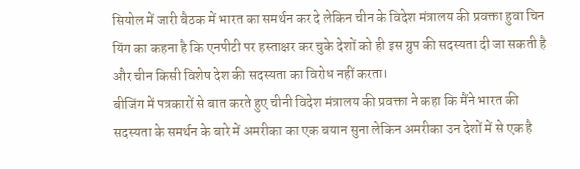सियोल में जारी बैठक में भारत का समर्थन कर दे लेकिन चीन के विदेश मंत्रालय की प्रवक्ता हुवा चिन यिंग का कहना है कि एनपीटी पर हस्ताक्षर कर चुके देशों को ही इस ग्रुप की सदस्यता दी जा सकती है और चीन किसी विशेष देश की सदस्यता का विरोध नहीं करता।
बीजिंग में पत्रकारों से बात करते हुए चीनी विदेश मंत्रालय की प्रवक्ता ने कहा कि मैंने भारत की सदस्यता के समर्थन के बारे में अमरीका का एक बयान सुना लेकिन अमरीका उन देशों में से एक है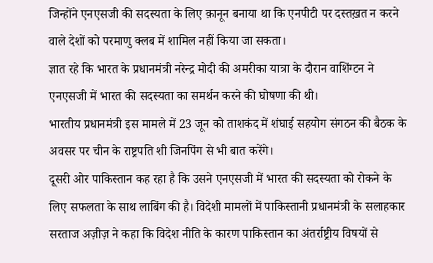जिन्होंने एनएसजी की सदस्यता के लिए क़ानून बनाया था कि एनपीटी पर दस्तख़त न करने वाले देशों को परमाणु क्लब में शामिल नहीं किया जा सकता।
ज्ञात रहे कि भारत के प्रधानमंत्री नरेन्द्र मोदी की अमरीका यात्रा के दौरान वाशिंग्टन ने एनएसजी में भारत की सदस्यता का समर्थन करने की घोषणा की थी।
भारतीय प्रधानमंत्री इस मामले में 23 जून को ताशकंद में शंघाई सहयोग संगठन की बैठक के अवसर पर चीन के राष्ट्रपति शी जिनपिंग से भी बात करेंगे।
दूसरी ओर पाकिस्तान कह रहा है कि उसने एनएसजी में भारत की सदस्यता को रोकने के लिए सफलता के साथ लाबिंग की है। विदेशी मामलों में पाकिस्तानी प्रधानमंत्री के सलाहकार सरताज अज़ीज़ ने कहा कि विदेश नीति के कारण पाकिस्तान का अंतर्राष्ट्रीय विषयों से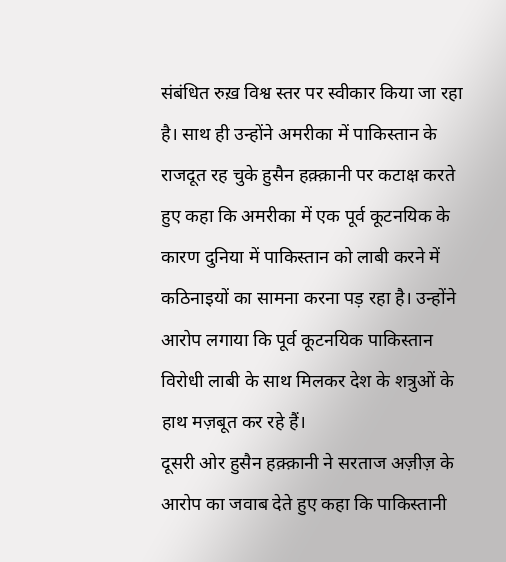संबंधित रुख़ विश्व स्तर पर स्वीकार किया जा रहा है। साथ ही उन्होंने अमरीका में पाकिस्तान के राजदूत रह चुके हुसैन हक़्क़ानी पर कटाक्ष करते हुए कहा कि अमरीका में एक पूर्व कूटनयिक के कारण दुनिया में पाकिस्तान को लाबी करने में कठिनाइयों का सामना करना पड़ रहा है। उन्होंने आरोप लगाया कि पूर्व कूटनयिक पाकिस्तान विरोधी लाबी के साथ मिलकर देश के शत्रुओं के हाथ मज़बूत कर रहे हैं।
दूसरी ओर हुसैन हक़्क़ानी ने सरताज अज़ीज़ के आरोप का जवाब देते हुए कहा कि पाकिस्तानी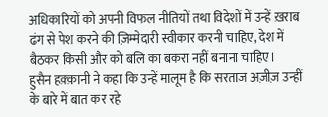अधिकारियों को अपनी विफल नीतियों तथा विदेशों में उन्हें ख़राब ढंग से पेश करने की ज़िम्मेदारी स्वीकार करनी चाहिए, देश में बैठकर किसी और को बलि का बकरा नहीं बनाना चाहिए।
हुसैन हक़्क़ानी ने कहा कि उन्हें मालूम है कि सरताज अज़ीज़ उन्हीं के बारे में बात कर रहे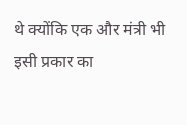थे क्योंकि एक और मंत्री भी इसी प्रकार का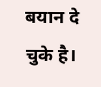बयान दे चुके है।